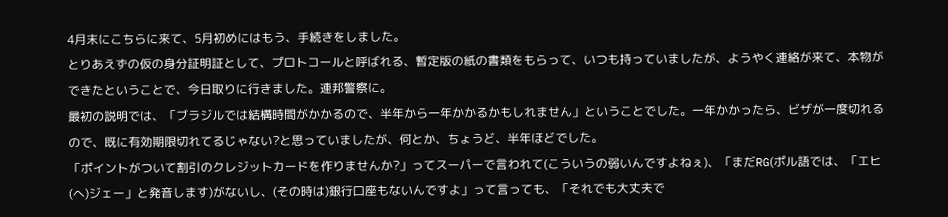4月末にこちらに来て、5月初めにはもう、手続きをしました。
とりあえずの仮の身分証明証として、プロトコールと呼ばれる、暫定版の紙の書類をもらって、いつも持っていましたが、ようやく連絡が来て、本物ができたということで、今日取りに行きました。連邦警察に。
最初の説明では、「ブラジルでは結構時間がかかるので、半年から一年かかるかもしれません」ということでした。一年かかったら、ビザが一度切れるので、既に有効期限切れてるじゃない?と思っていましたが、何とか、ちょうど、半年ほどでした。
「ポイントがついて割引のクレジットカードを作りませんか?」ってスーパーで言われて(こういうの弱いんですよねぇ)、「まだRG(ポル語では、「エヒ(へ)ジェー」と発音します)がないし、(その時は)銀行口座もないんですよ」って言っても、「それでも大丈夫で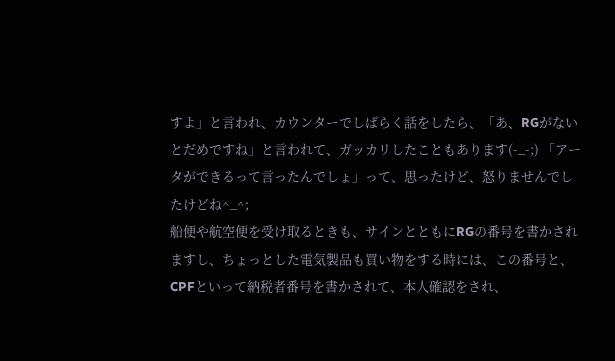すよ」と言われ、カウンターでしばらく話をしたら、「あ、RGがないとだめですね」と言われて、ガッカリしたこともあります(-_-;) 「アータができるって言ったんでしょ」って、思ったけど、怒りませんでしたけどね^_^;
船便や航空便を受け取るときも、サインとともにRGの番号を書かされますし、ちょっとした電気製品も買い物をする時には、この番号と、CPFといって納税者番号を書かされて、本人確認をされ、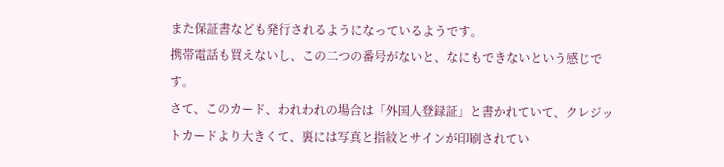また保証書なども発行されるようになっているようです。
携帯電話も買えないし、この二つの番号がないと、なにもできないという感じです。
さて、このカード、われわれの場合は「外国人登録証」と書かれていて、クレジットカードより大きくて、裏には写真と指紋とサインが印刷されてい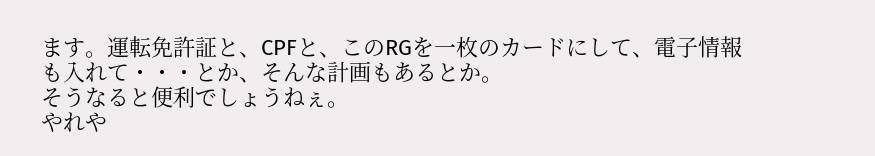ます。運転免許証と、CPFと、このRGを一枚のカードにして、電子情報も入れて・・・とか、そんな計画もあるとか。
そうなると便利でしょうねぇ。
やれや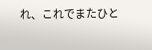れ、これでまたひと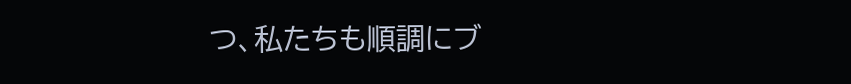つ、私たちも順調にブ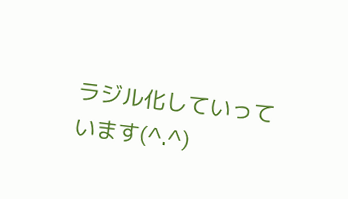ラジル化していっています(^.^)